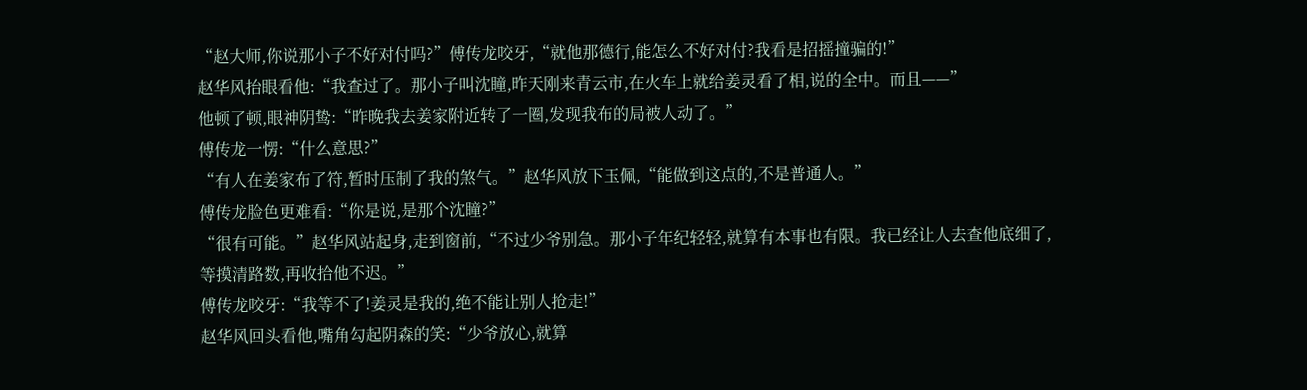“赵大师,你说那小子不好对付吗?”傅传龙咬牙,“就他那德行,能怎么不好对付?我看是招摇撞骗的!”
赵华风抬眼看他:“我查过了。那小子叫沈瞳,昨天刚来青云市,在火车上就给姜灵看了相,说的全中。而且——”
他顿了顿,眼神阴鸷:“昨晚我去姜家附近转了一圈,发现我布的局被人动了。”
傅传龙一愣:“什么意思?”
“有人在姜家布了符,暂时压制了我的煞气。”赵华风放下玉佩,“能做到这点的,不是普通人。”
傅传龙脸色更难看:“你是说,是那个沈瞳?”
“很有可能。”赵华风站起身,走到窗前,“不过少爷别急。那小子年纪轻轻,就算有本事也有限。我已经让人去查他底细了,等摸清路数,再收拾他不迟。”
傅传龙咬牙:“我等不了!姜灵是我的,绝不能让别人抢走!”
赵华风回头看他,嘴角勾起阴森的笑:“少爷放心,就算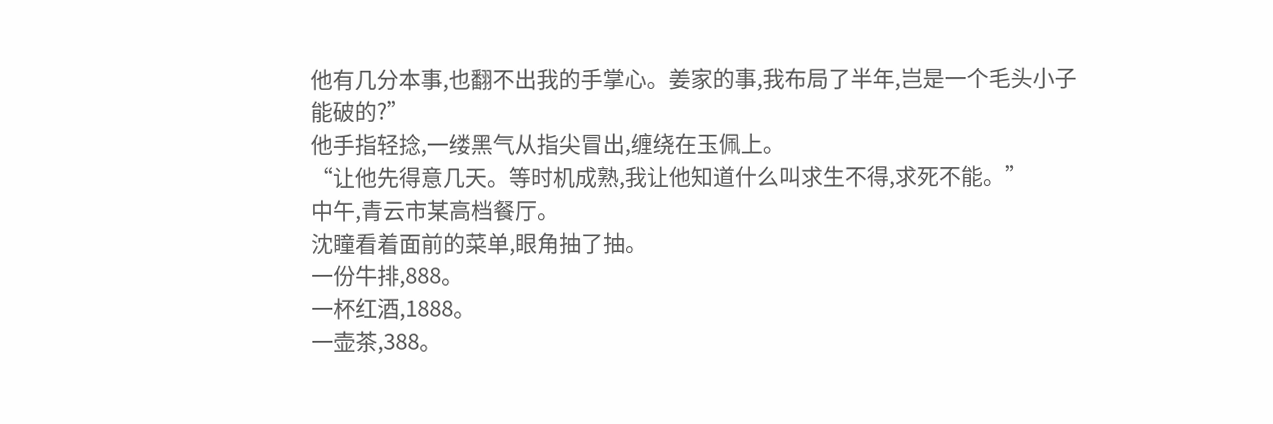他有几分本事,也翻不出我的手掌心。姜家的事,我布局了半年,岂是一个毛头小子能破的?”
他手指轻捻,一缕黑气从指尖冒出,缠绕在玉佩上。
“让他先得意几天。等时机成熟,我让他知道什么叫求生不得,求死不能。”
中午,青云市某高档餐厅。
沈瞳看着面前的菜单,眼角抽了抽。
一份牛排,888。
一杯红酒,1888。
一壶茶,388。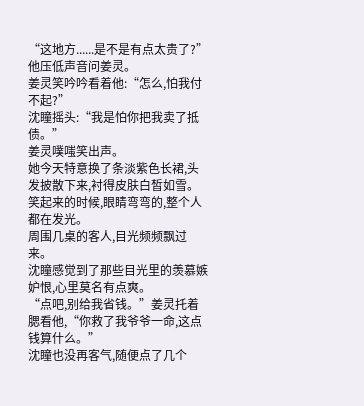“这地方......是不是有点太贵了?”他压低声音问姜灵。
姜灵笑吟吟看着他:“怎么,怕我付不起?”
沈瞳摇头:“我是怕你把我卖了抵债。”
姜灵噗嗤笑出声。
她今天特意换了条淡紫色长裙,头发披散下来,衬得皮肤白皙如雪。笑起来的时候,眼睛弯弯的,整个人都在发光。
周围几桌的客人,目光频频飘过来。
沈瞳感觉到了那些目光里的羡慕嫉妒恨,心里莫名有点爽。
“点吧,别给我省钱。”姜灵托着腮看他,“你救了我爷爷一命,这点钱算什么。”
沈瞳也没再客气,随便点了几个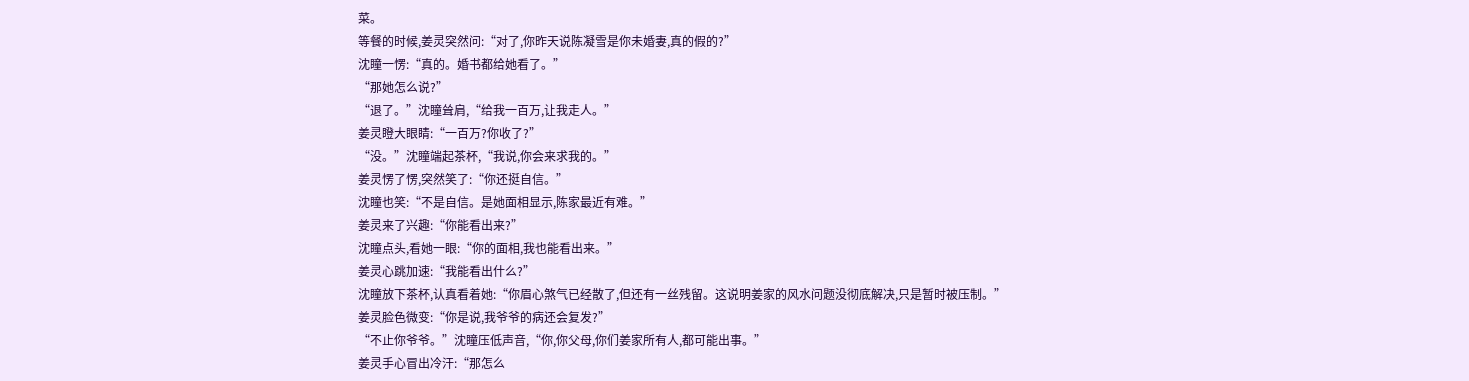菜。
等餐的时候,姜灵突然问:“对了,你昨天说陈凝雪是你未婚妻,真的假的?”
沈瞳一愣:“真的。婚书都给她看了。”
“那她怎么说?”
“退了。”沈瞳耸肩,“给我一百万,让我走人。”
姜灵瞪大眼睛:“一百万?你收了?”
“没。”沈瞳端起茶杯,“我说,你会来求我的。”
姜灵愣了愣,突然笑了:“你还挺自信。”
沈瞳也笑:“不是自信。是她面相显示,陈家最近有难。”
姜灵来了兴趣:“你能看出来?”
沈瞳点头,看她一眼:“你的面相,我也能看出来。”
姜灵心跳加速:“我能看出什么?”
沈瞳放下茶杯,认真看着她:“你眉心煞气已经散了,但还有一丝残留。这说明姜家的风水问题没彻底解决,只是暂时被压制。”
姜灵脸色微变:“你是说,我爷爷的病还会复发?”
“不止你爷爷。”沈瞳压低声音,“你,你父母,你们姜家所有人,都可能出事。”
姜灵手心冒出冷汗:“那怎么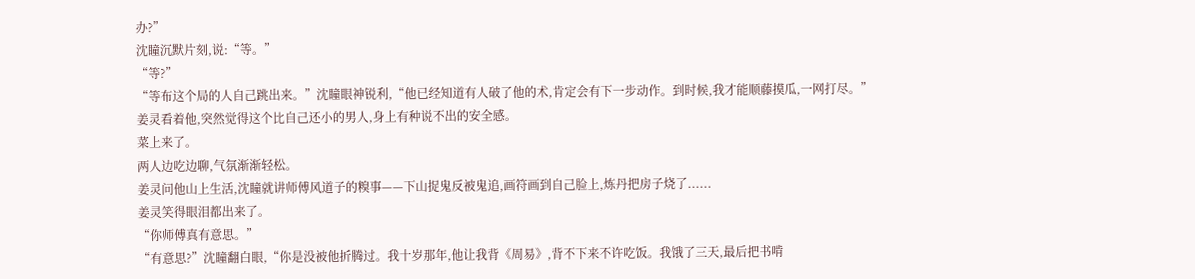办?”
沈瞳沉默片刻,说:“等。”
“等?”
“等布这个局的人自己跳出来。”沈瞳眼神锐利,“他已经知道有人破了他的术,肯定会有下一步动作。到时候,我才能顺藤摸瓜,一网打尽。”
姜灵看着他,突然觉得这个比自己还小的男人,身上有种说不出的安全感。
菜上来了。
两人边吃边聊,气氛渐渐轻松。
姜灵问他山上生活,沈瞳就讲师傅风道子的糗事——下山捉鬼反被鬼追,画符画到自己脸上,炼丹把房子烧了......
姜灵笑得眼泪都出来了。
“你师傅真有意思。”
“有意思?”沈瞳翻白眼,“你是没被他折腾过。我十岁那年,他让我背《周易》,背不下来不许吃饭。我饿了三天,最后把书啃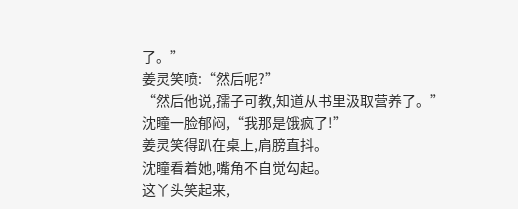了。”
姜灵笑喷:“然后呢?”
“然后他说,孺子可教,知道从书里汲取营养了。”沈瞳一脸郁闷,“我那是饿疯了!”
姜灵笑得趴在桌上,肩膀直抖。
沈瞳看着她,嘴角不自觉勾起。
这丫头笑起来,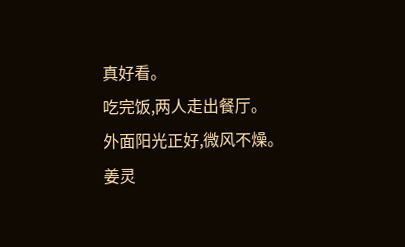真好看。
吃完饭,两人走出餐厅。
外面阳光正好,微风不燥。
姜灵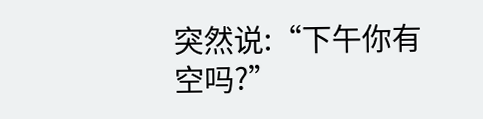突然说:“下午你有空吗?”